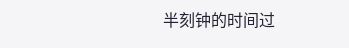半刻钟的时间过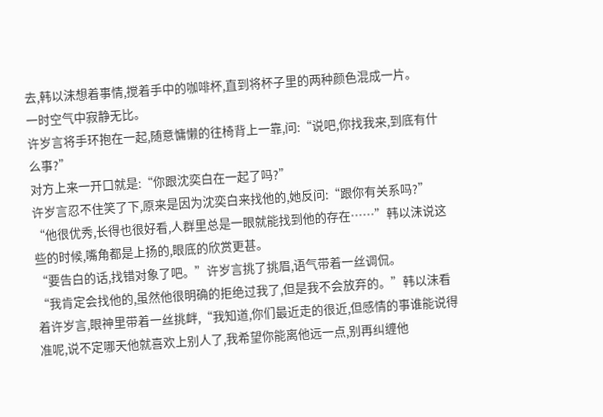去,韩以沫想着事情,搅着手中的咖啡杯,直到将杯子里的两种颜色混成一片。
一时空气中寂静无比。
许岁言将手环抱在一起,随意慵懒的往椅背上一靠,问:“说吧,你找我来,到底有什么事?”
对方上来一开口就是:“你跟沈奕白在一起了吗?”
许岁言忍不住笑了下,原来是因为沈奕白来找他的,她反问:“跟你有关系吗?”
“他很优秀,长得也很好看,人群里总是一眼就能找到他的存在……”韩以沫说这些的时候,嘴角都是上扬的,眼底的欣赏更甚。
“要告白的话,找错对象了吧。”许岁言挑了挑眉,语气带着一丝调侃。
“我肯定会找他的,虽然他很明确的拒绝过我了,但是我不会放弃的。”韩以沫看着许岁言,眼神里带着一丝挑衅,“我知道,你们最近走的很近,但感情的事谁能说得准呢,说不定哪天他就喜欢上别人了,我希望你能离他远一点,别再纠缠他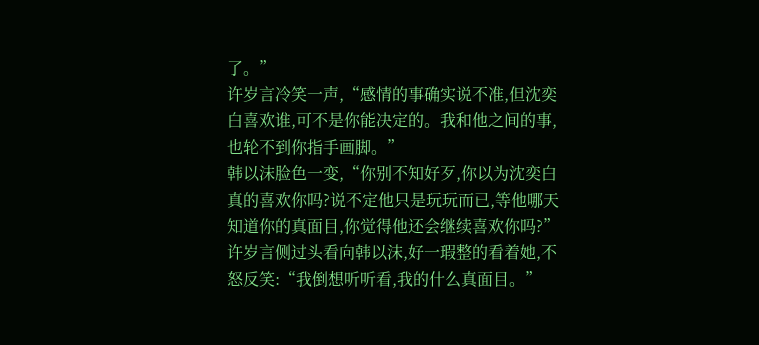了。”
许岁言冷笑一声,“感情的事确实说不准,但沈奕白喜欢谁,可不是你能决定的。我和他之间的事,也轮不到你指手画脚。”
韩以沫脸色一变,“你别不知好歹,你以为沈奕白真的喜欢你吗?说不定他只是玩玩而已,等他哪天知道你的真面目,你觉得他还会继续喜欢你吗?”
许岁言侧过头看向韩以沫,好一瑕整的看着她,不怒反笑:“我倒想听听看,我的什么真面目。”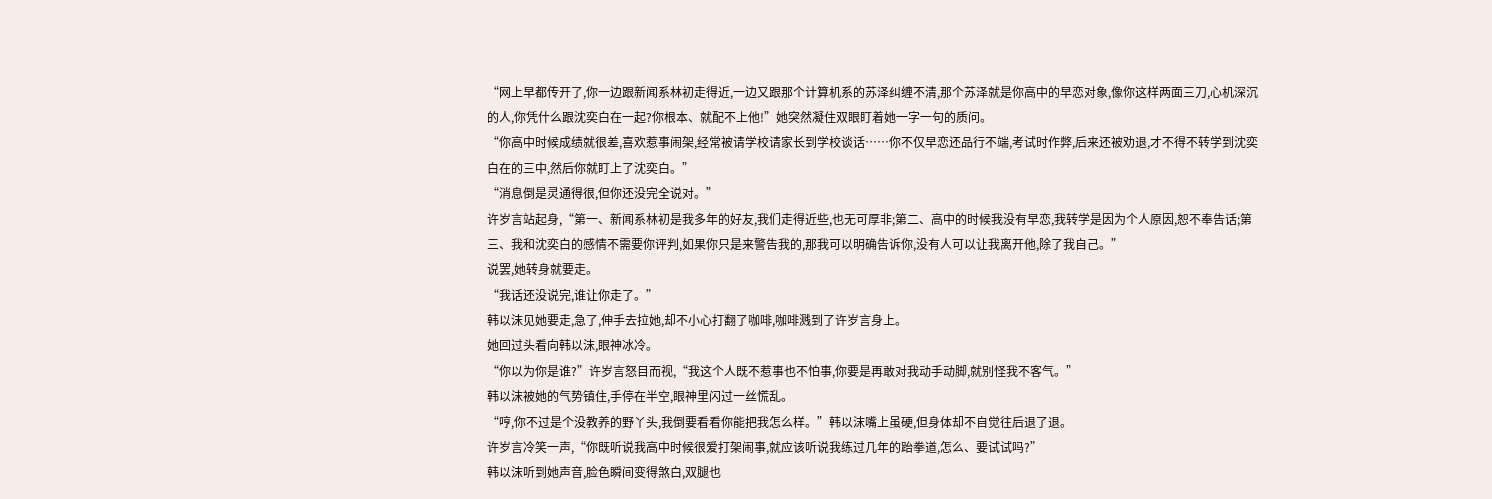“网上早都传开了,你一边跟新闻系林初走得近,一边又跟那个计算机系的苏泽纠缠不清,那个苏泽就是你高中的早恋对象,像你这样两面三刀,心机深沉的人,你凭什么跟沈奕白在一起?你根本、就配不上他!”她突然凝住双眼盯着她一字一句的质问。
“你高中时候成绩就很差,喜欢惹事闹架,经常被请学校请家长到学校谈话……你不仅早恋还品行不端,考试时作弊,后来还被劝退,才不得不转学到沈奕白在的三中,然后你就盯上了沈奕白。”
“消息倒是灵通得很,但你还没完全说对。”
许岁言站起身,“第一、新闻系林初是我多年的好友,我们走得近些,也无可厚非;第二、高中的时候我没有早恋,我转学是因为个人原因,恕不奉告话;第三、我和沈奕白的感情不需要你评判,如果你只是来警告我的,那我可以明确告诉你,没有人可以让我离开他,除了我自己。”
说罢,她转身就要走。
“我话还没说完,谁让你走了。”
韩以沫见她要走,急了,伸手去拉她,却不小心打翻了咖啡,咖啡溅到了许岁言身上。
她回过头看向韩以沫,眼神冰冷。
“你以为你是谁?”许岁言怒目而视,“我这个人既不惹事也不怕事,你要是再敢对我动手动脚,就别怪我不客气。”
韩以沫被她的气势镇住,手停在半空,眼神里闪过一丝慌乱。
“哼,你不过是个没教养的野丫头,我倒要看看你能把我怎么样。”韩以沫嘴上虽硬,但身体却不自觉往后退了退。
许岁言冷笑一声,“你既听说我高中时候很爱打架闹事,就应该听说我练过几年的跆拳道,怎么、要试试吗?”
韩以沫听到她声音,脸色瞬间变得煞白,双腿也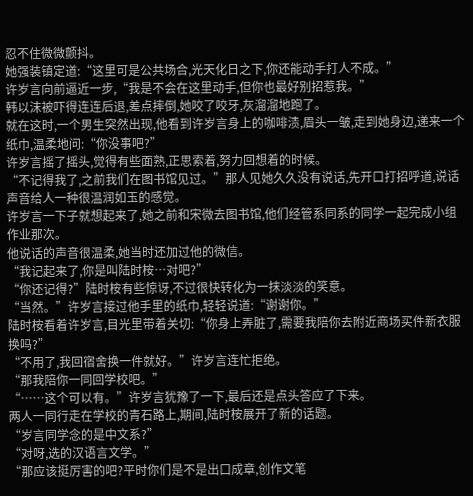忍不住微微颤抖。
她强装镇定道:“这里可是公共场合,光天化日之下,你还能动手打人不成。”
许岁言向前逼近一步,“我是不会在这里动手,但你也最好别招惹我。”
韩以沫被吓得连连后退,差点摔倒,她咬了咬牙,灰溜溜地跑了。
就在这时,一个男生突然出现,他看到许岁言身上的咖啡渍,眉头一皱,走到她身边,递来一个纸巾,温柔地问:“你没事吧?”
许岁言摇了摇头,觉得有些面熟,正思索着,努力回想着的时候。
“不记得我了,之前我们在图书馆见过。”那人见她久久没有说话,先开口打招呼道,说话声音给人一种很温润如玉的感觉。
许岁言一下子就想起来了,她之前和宋微去图书馆,他们经管系同系的同学一起完成小组作业那次。
他说话的声音很温柔,她当时还加过他的微信。
“我记起来了,你是叫陆时桉…对吧?”
“你还记得?”陆时桉有些惊讶,不过很快转化为一抹淡淡的笑意。
“当然。”许岁言接过他手里的纸巾,轻轻说道:“谢谢你。”
陆时桉看着许岁言,目光里带着关切:“你身上弄脏了,需要我陪你去附近商场买件新衣服换吗?”
“不用了,我回宿舍换一件就好。”许岁言连忙拒绝。
“那我陪你一同回学校吧。”
“……这个可以有。”许岁言犹豫了一下,最后还是点头答应了下来。
两人一同行走在学校的青石路上,期间,陆时桉展开了新的话题。
“岁言同学念的是中文系?”
“对呀,选的汉语言文学。”
“那应该挺厉害的吧?平时你们是不是出口成章,创作文笔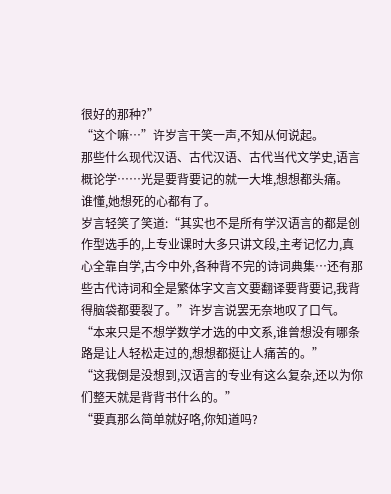很好的那种?”
“这个嘛…”许岁言干笑一声,不知从何说起。
那些什么现代汉语、古代汉语、古代当代文学史,语言概论学……光是要背要记的就一大堆,想想都头痛。
谁懂,她想死的心都有了。
岁言轻笑了笑道:“其实也不是所有学汉语言的都是创作型选手的,上专业课时大多只讲文段,主考记忆力,真心全靠自学,古今中外,各种背不完的诗词典集…还有那些古代诗词和全是繁体字文言文要翻译要背要记,我背得脑袋都要裂了。”许岁言说罢无奈地叹了口气。
“本来只是不想学数学才选的中文系,谁曾想没有哪条路是让人轻松走过的,想想都挺让人痛苦的。”
“这我倒是没想到,汉语言的专业有这么复杂,还以为你们整天就是背背书什么的。”
“要真那么简单就好咯,你知道吗?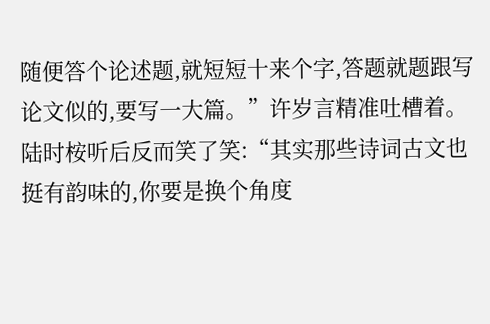随便答个论述题,就短短十来个字,答题就题跟写论文似的,要写一大篇。”许岁言精准吐槽着。
陆时桉听后反而笑了笑:“其实那些诗词古文也挺有韵味的,你要是换个角度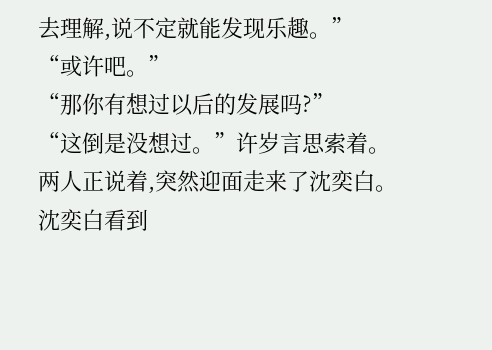去理解,说不定就能发现乐趣。”
“或许吧。”
“那你有想过以后的发展吗?”
“这倒是没想过。”许岁言思索着。
两人正说着,突然迎面走来了沈奕白。
沈奕白看到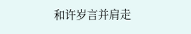和许岁言并肩走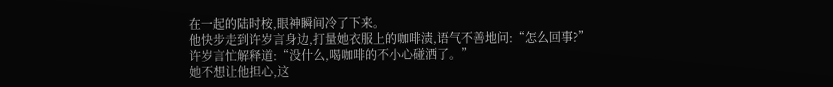在一起的陆时桉,眼神瞬间冷了下来。
他快步走到许岁言身边,打量她衣服上的咖啡渍,语气不善地问:“怎么回事?”
许岁言忙解释道:“没什么,喝咖啡的不小心碰洒了。”
她不想让他担心,这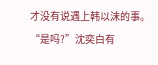才没有说遇上韩以沫的事。
“是吗?”沈奕白有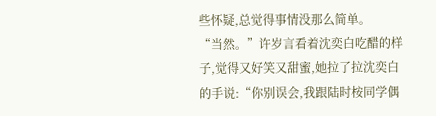些怀疑,总觉得事情没那么简单。
“当然。”许岁言看着沈奕白吃醋的样子,觉得又好笑又甜蜜,她拉了拉沈奕白的手说:“你别误会,我跟陆时桉同学偶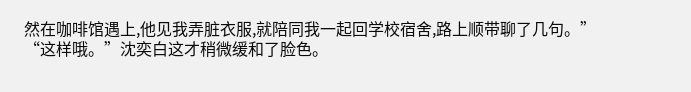然在咖啡馆遇上,他见我弄脏衣服,就陪同我一起回学校宿舍,路上顺带聊了几句。”
“这样哦。”沈奕白这才稍微缓和了脸色。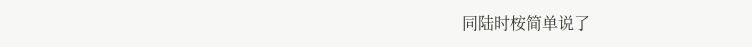同陆时桉简单说了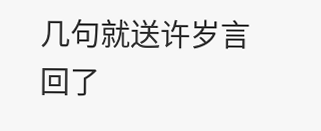几句就送许岁言回了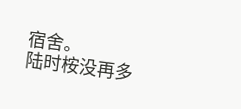宿舍。
陆时桉没再多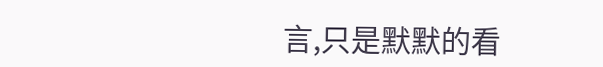言,只是默默的看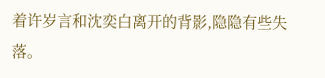着许岁言和沈奕白离开的背影,隐隐有些失落。